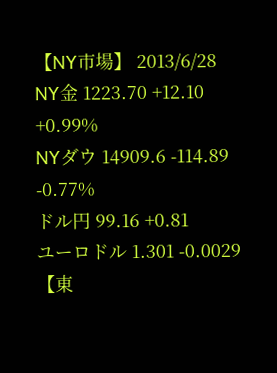【NY市場】 2013/6/28
NY金 1223.70 +12.10 +0.99%
NYダウ 14909.6 -114.89 -0.77%
ドル円 99.16 +0.81
ユーロドル 1.301 -0.0029
【東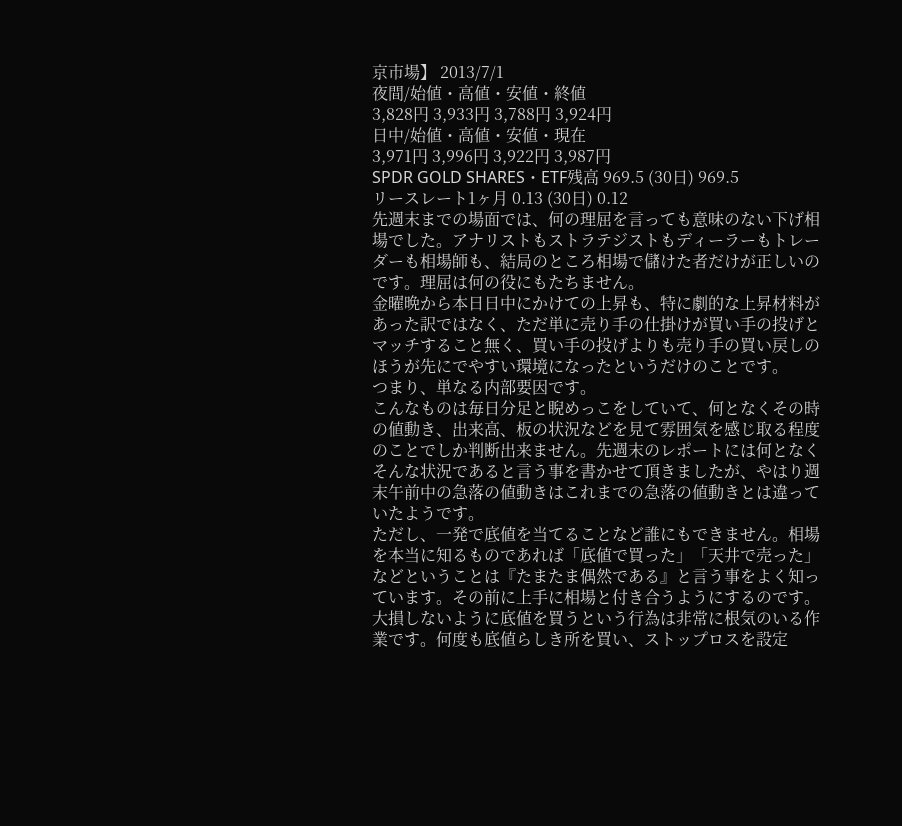京市場】 2013/7/1
夜間/始値・高値・安値・終値
3,828円 3,933円 3,788円 3,924円
日中/始値・高値・安値・現在
3,971円 3,996円 3,922円 3,987円
SPDR GOLD SHARES・ETF残高 969.5 (30日) 969.5
リースレート1ヶ月 0.13 (30日) 0.12
先週末までの場面では、何の理屈を言っても意味のない下げ相場でした。アナリストもストラテジストもディーラーもトレーダーも相場師も、結局のところ相場で儲けた者だけが正しいのです。理屈は何の役にもたちません。
金曜晩から本日日中にかけての上昇も、特に劇的な上昇材料があった訳ではなく、ただ単に売り手の仕掛けが買い手の投げとマッチすること無く、買い手の投げよりも売り手の買い戻しのほうが先にでやすい環境になったというだけのことです。
つまり、単なる内部要因です。
こんなものは毎日分足と睨めっこをしていて、何となくその時の値動き、出来高、板の状況などを見て雰囲気を感じ取る程度のことでしか判断出来ません。先週末のレポートには何となくそんな状況であると言う事を書かせて頂きましたが、やはり週末午前中の急落の値動きはこれまでの急落の値動きとは違っていたようです。
ただし、一発で底値を当てることなど誰にもできません。相場を本当に知るものであれば「底値で買った」「天井で売った」などということは『たまたま偶然である』と言う事をよく知っています。その前に上手に相場と付き合うようにするのです。
大損しないように底値を買うという行為は非常に根気のいる作業です。何度も底値らしき所を買い、ストップロスを設定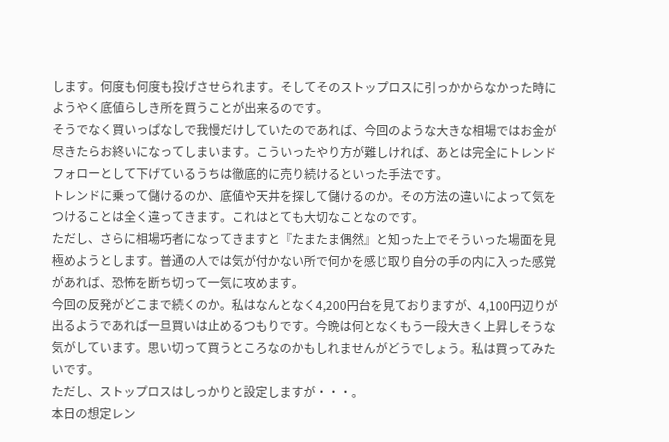します。何度も何度も投げさせられます。そしてそのストップロスに引っかからなかった時にようやく底値らしき所を買うことが出来るのです。
そうでなく買いっぱなしで我慢だけしていたのであれば、今回のような大きな相場ではお金が尽きたらお終いになってしまいます。こういったやり方が難しければ、あとは完全にトレンドフォローとして下げているうちは徹底的に売り続けるといった手法です。
トレンドに乗って儲けるのか、底値や天井を探して儲けるのか。その方法の違いによって気をつけることは全く違ってきます。これはとても大切なことなのです。
ただし、さらに相場巧者になってきますと『たまたま偶然』と知った上でそういった場面を見極めようとします。普通の人では気が付かない所で何かを感じ取り自分の手の内に入った感覚があれば、恐怖を断ち切って一気に攻めます。
今回の反発がどこまで続くのか。私はなんとなく4,200円台を見ておりますが、4,100円辺りが出るようであれば一旦買いは止めるつもりです。今晩は何となくもう一段大きく上昇しそうな気がしています。思い切って買うところなのかもしれませんがどうでしょう。私は買ってみたいです。
ただし、ストップロスはしっかりと設定しますが・・・。
本日の想定レン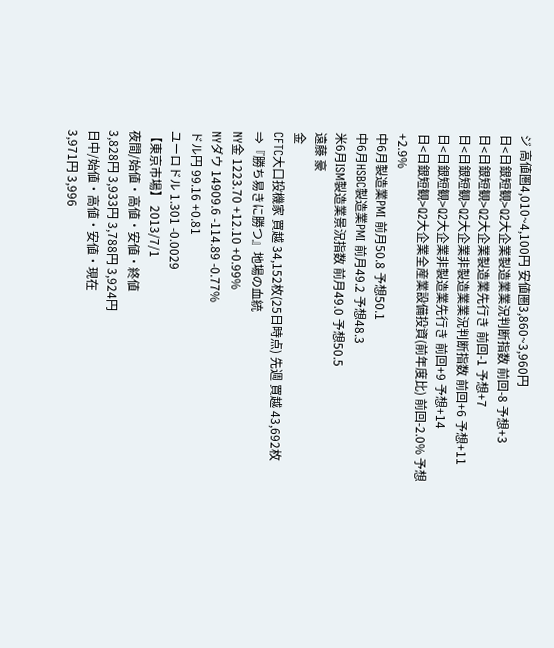ジ 高値圏4,010~4,100円 安値圏3,860~3,960円
日<日銀短観>Q2大企業製造業業況判断指数 前回-8 予想+3
日<日銀短観>Q2大企業製造業先行き 前回-1 予想+7
日<日銀短観>Q2大企業非製造業業況判断指数 前回+6 予想+11
日<日銀短観>Q2大企業非製造業先行き 前回+9 予想+14
日<日銀短観>Q2大企業全産業設備投資(前年度比) 前回-2.0% 予想+2.9%
中6月製造業PMI 前月50.8 予想50.1
中6月HSBC製造業PMI 前月49.2 予想48.3
米6月ISM製造業景況指数 前月49.0 予想50.5
遠藤 豪
金
CFTC大口投機家 買越 34,152枚(25日時点) 先週 買越 43,692枚
⇒『勝ち易きに勝つ』地場の血統
NY金 1223.70 +12.10 +0.99%
NYダウ 14909.6 -114.89 -0.77%
ドル円 99.16 +0.81
ユーロドル 1.301 -0.0029
【東京市場】 2013/7/1
夜間/始値・高値・安値・終値
3,828円 3,933円 3,788円 3,924円
日中/始値・高値・安値・現在
3,971円 3,996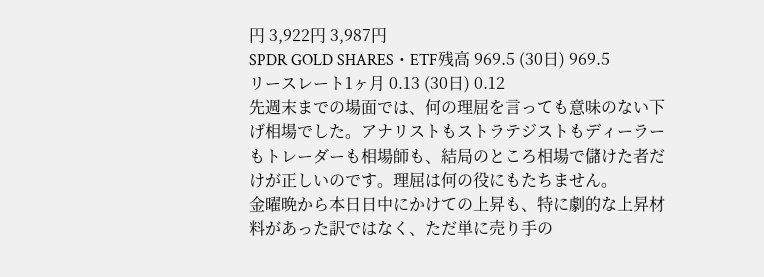円 3,922円 3,987円
SPDR GOLD SHARES・ETF残高 969.5 (30日) 969.5
リースレート1ヶ月 0.13 (30日) 0.12
先週末までの場面では、何の理屈を言っても意味のない下げ相場でした。アナリストもストラテジストもディーラーもトレーダーも相場師も、結局のところ相場で儲けた者だけが正しいのです。理屈は何の役にもたちません。
金曜晩から本日日中にかけての上昇も、特に劇的な上昇材料があった訳ではなく、ただ単に売り手の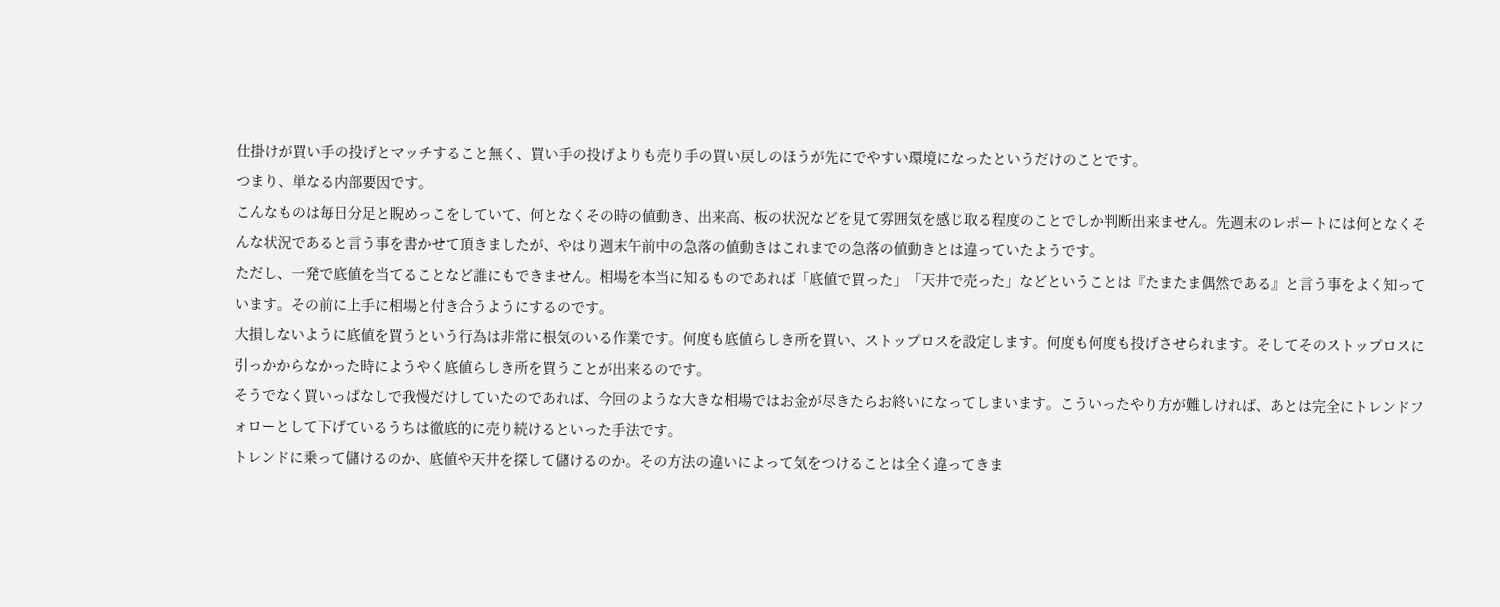仕掛けが買い手の投げとマッチすること無く、買い手の投げよりも売り手の買い戻しのほうが先にでやすい環境になったというだけのことです。
つまり、単なる内部要因です。
こんなものは毎日分足と睨めっこをしていて、何となくその時の値動き、出来高、板の状況などを見て雰囲気を感じ取る程度のことでしか判断出来ません。先週末のレポートには何となくそんな状況であると言う事を書かせて頂きましたが、やはり週末午前中の急落の値動きはこれまでの急落の値動きとは違っていたようです。
ただし、一発で底値を当てることなど誰にもできません。相場を本当に知るものであれば「底値で買った」「天井で売った」などということは『たまたま偶然である』と言う事をよく知っています。その前に上手に相場と付き合うようにするのです。
大損しないように底値を買うという行為は非常に根気のいる作業です。何度も底値らしき所を買い、ストップロスを設定します。何度も何度も投げさせられます。そしてそのストップロスに引っかからなかった時にようやく底値らしき所を買うことが出来るのです。
そうでなく買いっぱなしで我慢だけしていたのであれば、今回のような大きな相場ではお金が尽きたらお終いになってしまいます。こういったやり方が難しければ、あとは完全にトレンドフォローとして下げているうちは徹底的に売り続けるといった手法です。
トレンドに乗って儲けるのか、底値や天井を探して儲けるのか。その方法の違いによって気をつけることは全く違ってきま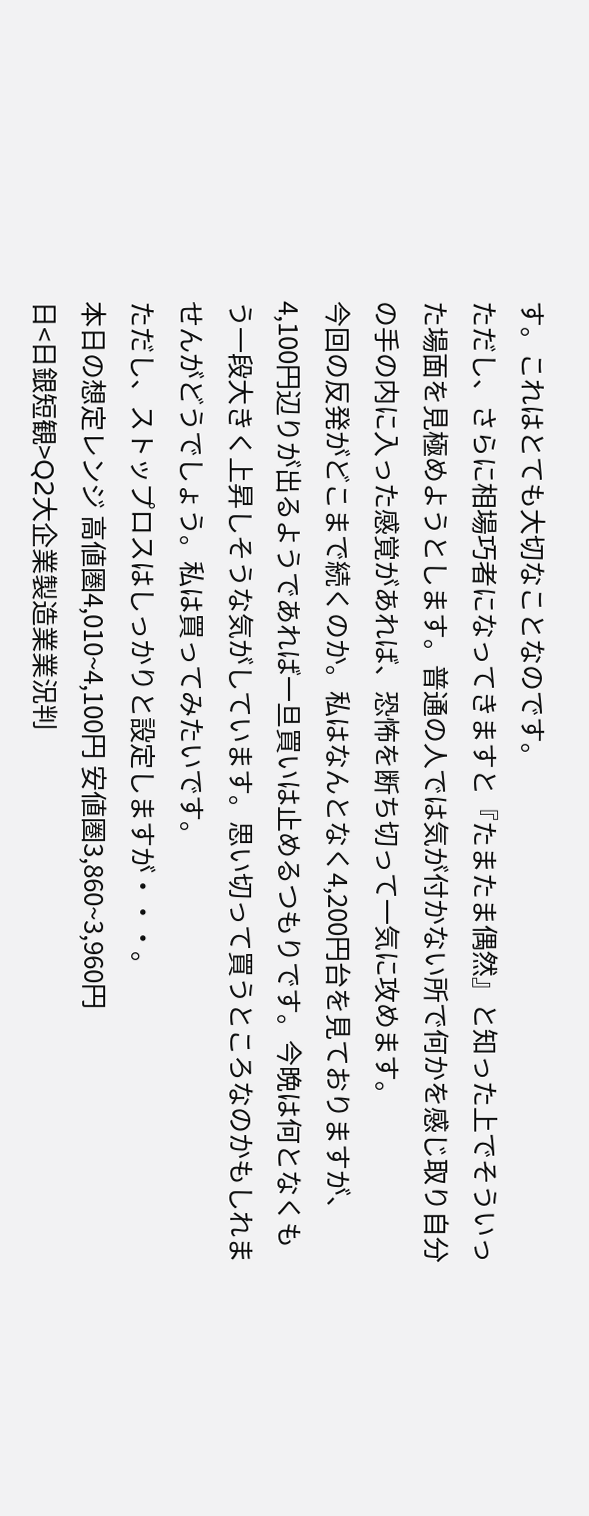す。これはとても大切なことなのです。
ただし、さらに相場巧者になってきますと『たまたま偶然』と知った上でそういった場面を見極めようとします。普通の人では気が付かない所で何かを感じ取り自分の手の内に入った感覚があれば、恐怖を断ち切って一気に攻めます。
今回の反発がどこまで続くのか。私はなんとなく4,200円台を見ておりますが、4,100円辺りが出るようであれば一旦買いは止めるつもりです。今晩は何となくもう一段大きく上昇しそうな気がしています。思い切って買うところなのかもしれませんがどうでしょう。私は買ってみたいです。
ただし、ストップロスはしっかりと設定しますが・・・。
本日の想定レンジ 高値圏4,010~4,100円 安値圏3,860~3,960円
日<日銀短観>Q2大企業製造業業況判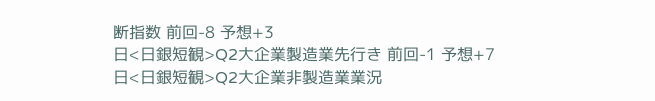断指数 前回-8 予想+3
日<日銀短観>Q2大企業製造業先行き 前回-1 予想+7
日<日銀短観>Q2大企業非製造業業況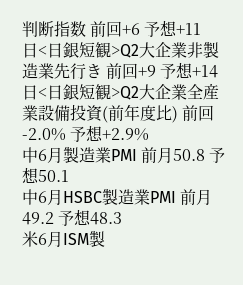判断指数 前回+6 予想+11
日<日銀短観>Q2大企業非製造業先行き 前回+9 予想+14
日<日銀短観>Q2大企業全産業設備投資(前年度比) 前回-2.0% 予想+2.9%
中6月製造業PMI 前月50.8 予想50.1
中6月HSBC製造業PMI 前月49.2 予想48.3
米6月ISM製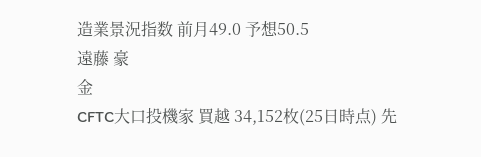造業景況指数 前月49.0 予想50.5
遠藤 豪
金
CFTC大口投機家 買越 34,152枚(25日時点) 先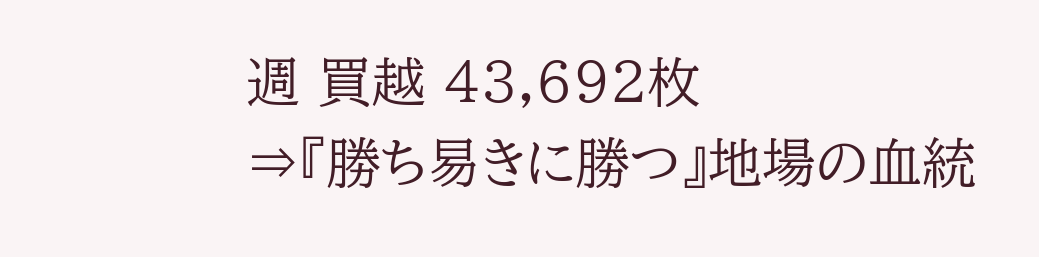週 買越 43,692枚
⇒『勝ち易きに勝つ』地場の血統